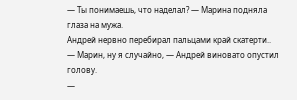— Ты понимаешь, что наделал? — Марина подняла глаза на мужа.
Андрей нервно перебирал пальцами край скатерти..
— Марин, ну я случайно, — Андрей виновато опустил голову.
—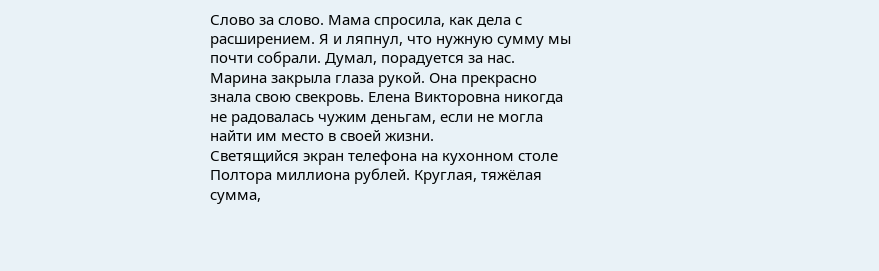Слово за слово. Мама спросила, как дела с расширением. Я и ляпнул, что нужную сумму мы почти собрали. Думал, порадуется за нас.
Марина закрыла глаза рукой. Она прекрасно знала свою свекровь. Елена Викторовна никогда не радовалась чужим деньгам, если не могла найти им место в своей жизни.
Светящийся экран телефона на кухонном столе
Полтора миллиона рублей. Круглая, тяжёлая сумма,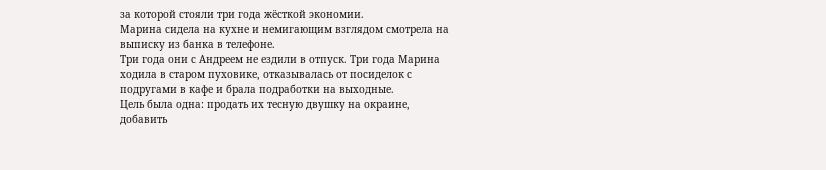за которой стояли три года жёсткой экономии.
Марина сидела на кухне и немигающим взглядом смотрела на выписку из банка в телефоне.
Три года они с Андреем не ездили в отпуск. Три года Марина ходила в старом пуховике, отказывалась от посиделок с подругами в кафе и брала подработки на выходные.
Цель была одна: продать их тесную двушку на окраине, добавить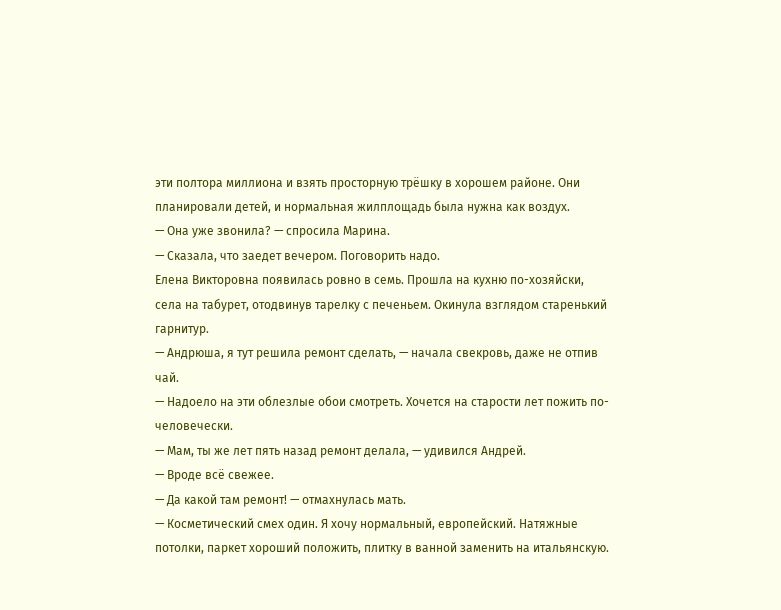эти полтора миллиона и взять просторную трёшку в хорошем районе. Они планировали детей, и нормальная жилплощадь была нужна как воздух.
— Она уже звонила? — спросила Марина.
— Сказала, что заедет вечером. Поговорить надо.
Елена Викторовна появилась ровно в семь. Прошла на кухню по-хозяйски, села на табурет, отодвинув тарелку с печеньем. Окинула взглядом старенький гарнитур.
— Андрюша, я тут решила ремонт сделать, — начала свекровь, даже не отпив чай.
— Надоело на эти облезлые обои смотреть. Хочется на старости лет пожить по-человечески.
— Мам, ты же лет пять назад ремонт делала, — удивился Андрей.
— Вроде всё свежее.
— Да какой там ремонт! — отмахнулась мать.
— Косметический смех один. Я хочу нормальный, европейский. Натяжные потолки, паркет хороший положить, плитку в ванной заменить на итальянскую.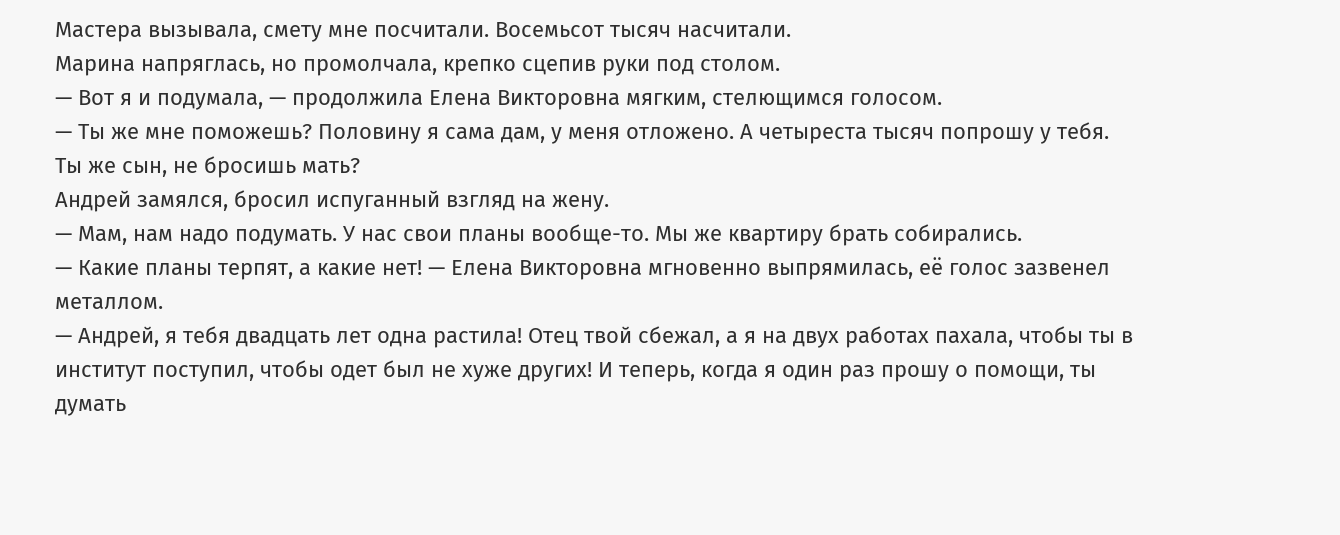Мастера вызывала, смету мне посчитали. Восемьсот тысяч насчитали.
Марина напряглась, но промолчала, крепко сцепив руки под столом.
— Вот я и подумала, — продолжила Елена Викторовна мягким, стелющимся голосом.
— Ты же мне поможешь? Половину я сама дам, у меня отложено. А четыреста тысяч попрошу у тебя. Ты же сын, не бросишь мать?
Андрей замялся, бросил испуганный взгляд на жену.
— Мам, нам надо подумать. У нас свои планы вообще-то. Мы же квартиру брать собирались.
— Какие планы терпят, а какие нет! — Елена Викторовна мгновенно выпрямилась, её голос зазвенел металлом.
— Андрей, я тебя двадцать лет одна растила! Отец твой сбежал, а я на двух работах пахала, чтобы ты в институт поступил, чтобы одет был не хуже других! И теперь, когда я один раз прошу о помощи, ты думать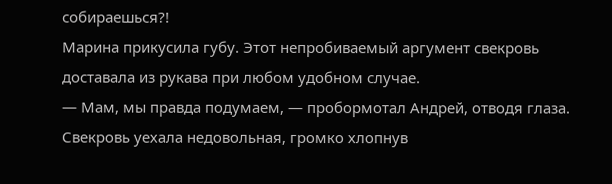собираешься?!
Марина прикусила губу. Этот непробиваемый аргумент свекровь доставала из рукава при любом удобном случае.
— Мам, мы правда подумаем, — пробормотал Андрей, отводя глаза.
Свекровь уехала недовольная, громко хлопнув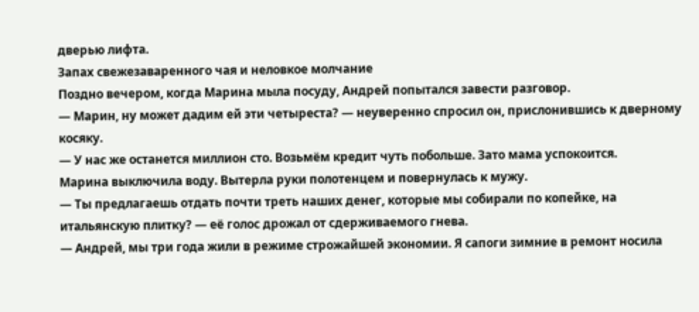дверью лифта.
Запах свежезаваренного чая и неловкое молчание
Поздно вечером, когда Марина мыла посуду, Андрей попытался завести разговор.
— Марин, ну может дадим ей эти четыреста? — неуверенно спросил он, прислонившись к дверному косяку.
— У нас же останется миллион сто. Возьмём кредит чуть побольше. Зато мама успокоится.
Марина выключила воду. Вытерла руки полотенцем и повернулась к мужу.
— Ты предлагаешь отдать почти треть наших денег, которые мы собирали по копейке, на итальянскую плитку? — её голос дрожал от сдерживаемого гнева.
— Андрей, мы три года жили в режиме строжайшей экономии. Я сапоги зимние в ремонт носила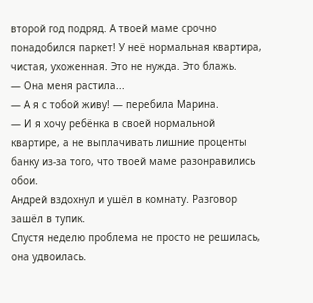второй год подряд. А твоей маме срочно понадобился паркет! У неё нормальная квартира, чистая, ухоженная. Это не нужда. Это блажь.
— Она меня растила...
— А я с тобой живу! — перебила Марина.
— И я хочу ребёнка в своей нормальной квартире, а не выплачивать лишние проценты банку из-за того, что твоей маме разонравились обои.
Андрей вздохнул и ушёл в комнату. Разговор зашёл в тупик.
Спустя неделю проблема не просто не решилась, она удвоилась.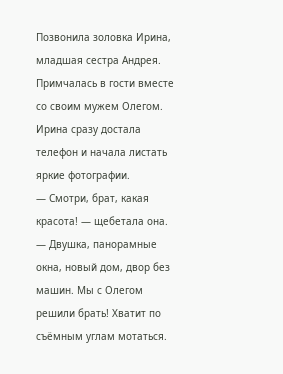Позвонила золовка Ирина, младшая сестра Андрея. Примчалась в гости вместе со своим мужем Олегом.
Ирина сразу достала телефон и начала листать яркие фотографии.
— Смотри, брат, какая красота! — щебетала она.
— Двушка, панорамные окна, новый дом, двор без машин. Мы с Олегом решили брать! Хватит по съёмным углам мотаться.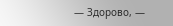— Здорово, —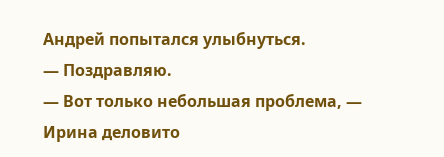Андрей попытался улыбнуться.
— Поздравляю.
— Вот только небольшая проблема, — Ирина деловито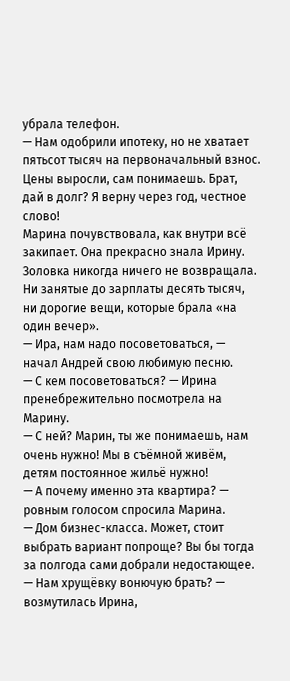убрала телефон.
— Нам одобрили ипотеку, но не хватает пятьсот тысяч на первоначальный взнос. Цены выросли, сам понимаешь. Брат, дай в долг? Я верну через год, честное слово!
Марина почувствовала, как внутри всё закипает. Она прекрасно знала Ирину. Золовка никогда ничего не возвращала. Ни занятые до зарплаты десять тысяч, ни дорогие вещи, которые брала «на один вечер».
— Ира, нам надо посоветоваться, — начал Андрей свою любимую песню.
— С кем посоветоваться? — Ирина пренебрежительно посмотрела на Марину.
— С ней? Марин, ты же понимаешь, нам очень нужно! Мы в съёмной живём, детям постоянное жильё нужно!
— А почему именно эта квартира? — ровным голосом спросила Марина.
— Дом бизнес-класса. Может, стоит выбрать вариант попроще? Вы бы тогда за полгода сами добрали недостающее.
— Нам хрущёвку вонючую брать? — возмутилась Ирина,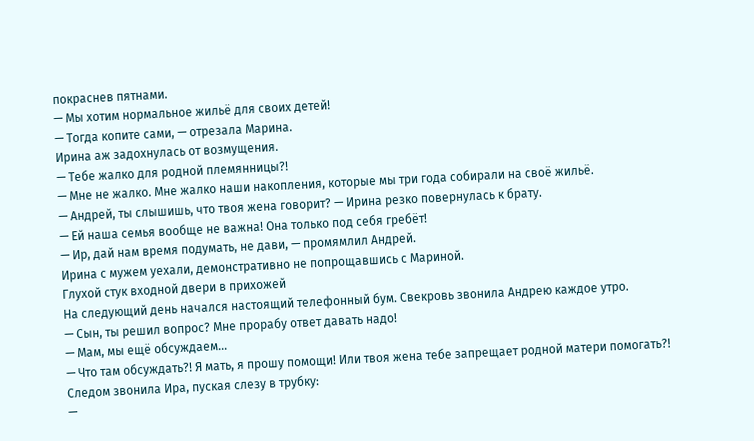покраснев пятнами.
— Мы хотим нормальное жильё для своих детей!
— Тогда копите сами, — отрезала Марина.
Ирина аж задохнулась от возмущения.
— Тебе жалко для родной племянницы?!
— Мне не жалко. Мне жалко наши накопления, которые мы три года собирали на своё жильё.
— Андрей, ты слышишь, что твоя жена говорит? — Ирина резко повернулась к брату.
— Ей наша семья вообще не важна! Она только под себя гребёт!
— Ир, дай нам время подумать, не дави, — промямлил Андрей.
Ирина с мужем уехали, демонстративно не попрощавшись с Мариной.
Глухой стук входной двери в прихожей
На следующий день начался настоящий телефонный бум. Свекровь звонила Андрею каждое утро.
— Сын, ты решил вопрос? Мне прорабу ответ давать надо!
— Мам, мы ещё обсуждаем...
— Что там обсуждать?! Я мать, я прошу помощи! Или твоя жена тебе запрещает родной матери помогать?!
Следом звонила Ира, пуская слезу в трубку:
—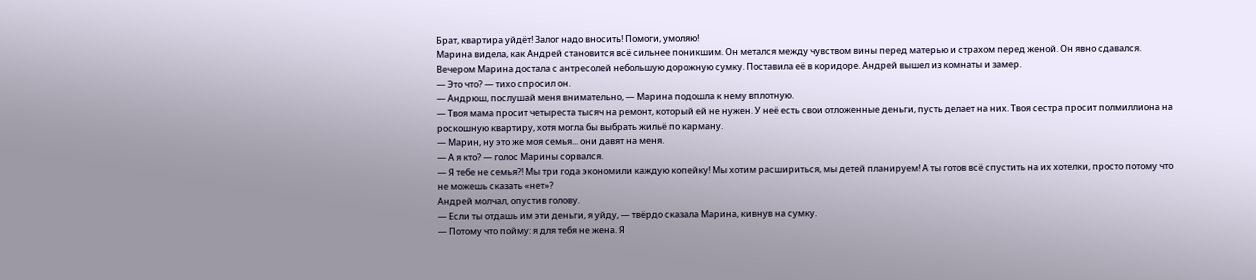Брат, квартира уйдёт! Залог надо вносить! Помоги, умоляю!
Марина видела, как Андрей становится всё сильнее поникшим. Он метался между чувством вины перед матерью и страхом перед женой. Он явно сдавался.
Вечером Марина достала с антресолей небольшую дорожную сумку. Поставила её в коридоре. Андрей вышел из комнаты и замер.
— Это что? — тихо спросил он.
— Андрюш, послушай меня внимательно, — Марина подошла к нему вплотную.
— Твоя мама просит четыреста тысяч на ремонт, который ей не нужен. У неё есть свои отложенные деньги, пусть делает на них. Твоя сестра просит полмиллиона на роскошную квартиру, хотя могла бы выбрать жильё по карману.
— Марин, ну это же моя семья... они давят на меня.
— А я кто? — голос Марины сорвался.
— Я тебе не семья?! Мы три года экономили каждую копейку! Мы хотим расшириться, мы детей планируем! А ты готов всё спустить на их хотелки, просто потому что не можешь сказать «нет»?
Андрей молчал, опустив голову.
— Если ты отдашь им эти деньги, я уйду, — твёрдо сказала Марина, кивнув на сумку.
— Потому что пойму: я для тебя не жена. Я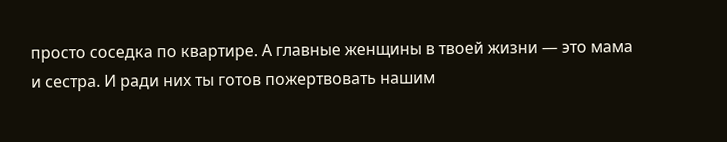просто соседка по квартире. А главные женщины в твоей жизни — это мама и сестра. И ради них ты готов пожертвовать нашим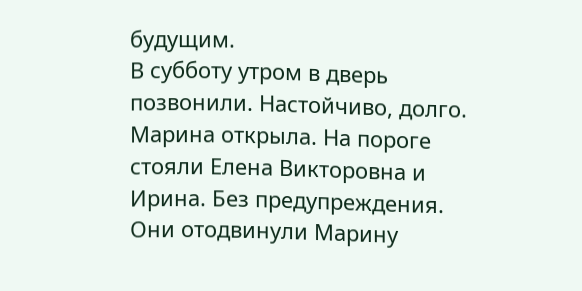будущим.
В субботу утром в дверь позвонили. Настойчиво, долго.
Марина открыла. На пороге стояли Елена Викторовна и Ирина. Без предупреждения. Они отодвинули Марину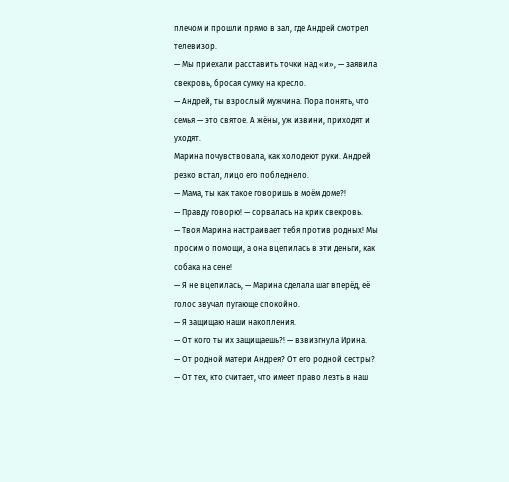плечом и прошли прямо в зал, где Андрей смотрел телевизор.
— Мы приехали расставить точки над «и», — заявила свекровь, бросая сумку на кресло.
— Андрей, ты взрослый мужчина. Пора понять, что семья — это святое. А жёны, уж извини, приходят и уходят.
Марина почувствовала, как холодеют руки. Андрей резко встал, лицо его побледнело.
— Мама, ты как такое говоришь в моём доме?!
— Правду говорю! — сорвалась на крик свекровь.
— Твоя Марина настраивает тебя против родных! Мы просим о помощи, а она вцепилась в эти деньги, как собака на сене!
— Я не вцепилась, — Марина сделала шаг вперёд, её голос звучал пугающе спокойно.
— Я защищаю наши накопления.
— От кого ты их защищаешь?! — взвизгнула Ирина.
— От родной матери Андрея? От его родной сестры?
— От тех, кто считает, что имеет право лезть в наш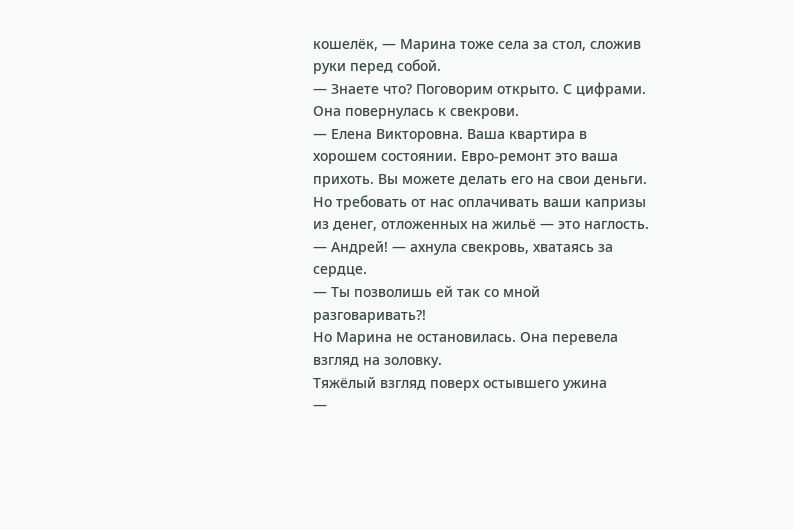кошелёк, — Марина тоже села за стол, сложив руки перед собой.
— Знаете что? Поговорим открыто. С цифрами.
Она повернулась к свекрови.
— Елена Викторовна. Ваша квартира в хорошем состоянии. Евро-ремонт это ваша прихоть. Вы можете делать его на свои деньги. Но требовать от нас оплачивать ваши капризы из денег, отложенных на жильё — это наглость.
— Андрей! — ахнула свекровь, хватаясь за сердце.
— Ты позволишь ей так со мной разговаривать?!
Но Марина не остановилась. Она перевела взгляд на золовку.
Тяжёлый взгляд поверх остывшего ужина
—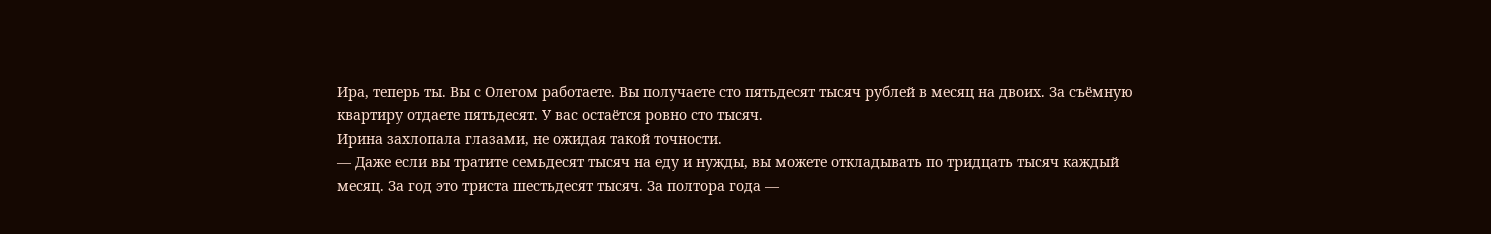Ира, теперь ты. Вы с Олегом работаете. Вы получаете сто пятьдесят тысяч рублей в месяц на двоих. За съёмную квартиру отдаете пятьдесят. У вас остаётся ровно сто тысяч.
Ирина захлопала глазами, не ожидая такой точности.
— Даже если вы тратите семьдесят тысяч на еду и нужды, вы можете откладывать по тридцать тысяч каждый месяц. За год это триста шестьдесят тысяч. За полтора года —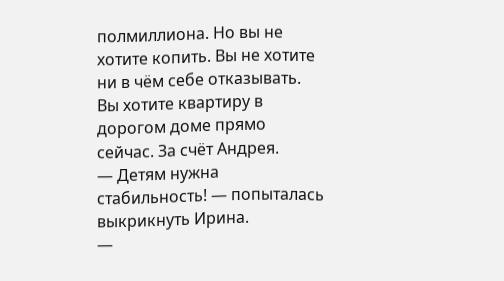полмиллиона. Но вы не хотите копить. Вы не хотите ни в чём себе отказывать. Вы хотите квартиру в дорогом доме прямо сейчас. За счёт Андрея.
— Детям нужна стабильность! — попыталась выкрикнуть Ирина.
—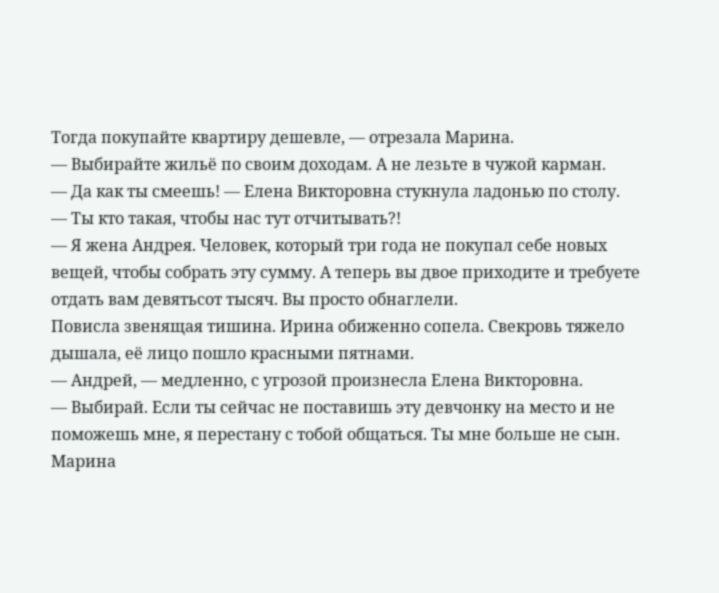Тогда покупайте квартиру дешевле, — отрезала Марина.
— Выбирайте жильё по своим доходам. А не лезьте в чужой карман.
— Да как ты смеешь! — Елена Викторовна стукнула ладонью по столу.
— Ты кто такая, чтобы нас тут отчитывать?!
— Я жена Андрея. Человек, который три года не покупал себе новых вещей, чтобы собрать эту сумму. А теперь вы двое приходите и требуете отдать вам девятьсот тысяч. Вы просто обнаглели.
Повисла звенящая тишина. Ирина обиженно сопела. Свекровь тяжело дышала, её лицо пошло красными пятнами.
— Андрей, — медленно, с угрозой произнесла Елена Викторовна.
— Выбирай. Если ты сейчас не поставишь эту девчонку на место и не поможешь мне, я перестану с тобой общаться. Ты мне больше не сын.
Марина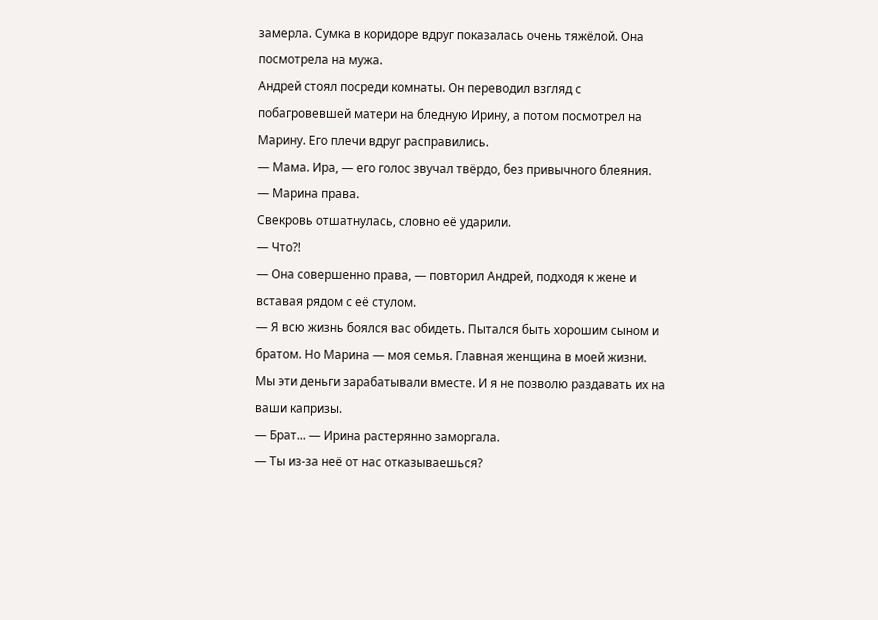замерла. Сумка в коридоре вдруг показалась очень тяжёлой. Она посмотрела на мужа.
Андрей стоял посреди комнаты. Он переводил взгляд с побагровевшей матери на бледную Ирину, а потом посмотрел на Марину. Его плечи вдруг расправились.
— Мама. Ира, — его голос звучал твёрдо, без привычного блеяния.
— Марина права.
Свекровь отшатнулась, словно её ударили.
— Что?!
— Она совершенно права, — повторил Андрей, подходя к жене и вставая рядом с её стулом.
— Я всю жизнь боялся вас обидеть. Пытался быть хорошим сыном и братом. Но Марина — моя семья. Главная женщина в моей жизни. Мы эти деньги зарабатывали вместе. И я не позволю раздавать их на ваши капризы.
— Брат... — Ирина растерянно заморгала.
— Ты из-за неё от нас отказываешься?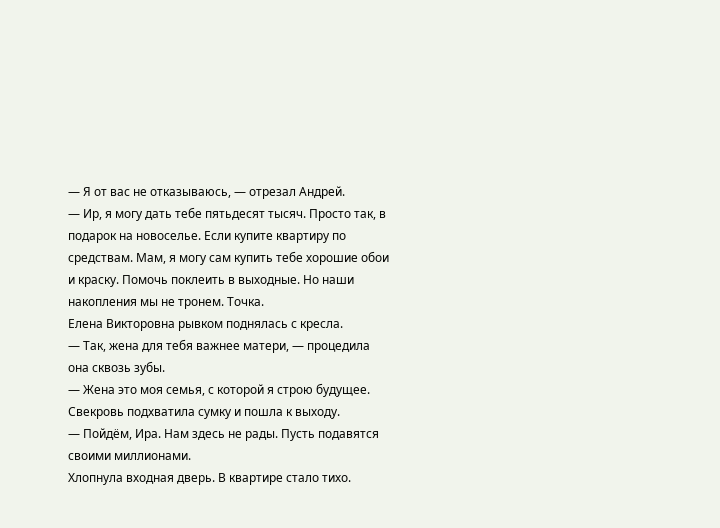— Я от вас не отказываюсь, — отрезал Андрей.
— Ир, я могу дать тебе пятьдесят тысяч. Просто так, в подарок на новоселье. Если купите квартиру по средствам. Мам, я могу сам купить тебе хорошие обои и краску. Помочь поклеить в выходные. Но наши накопления мы не тронем. Точка.
Елена Викторовна рывком поднялась с кресла.
— Так, жена для тебя важнее матери, — процедила она сквозь зубы.
— Жена это моя семья, с которой я строю будущее.
Свекровь подхватила сумку и пошла к выходу.
— Пойдём, Ира. Нам здесь не рады. Пусть подавятся своими миллионами.
Хлопнула входная дверь. В квартире стало тихо.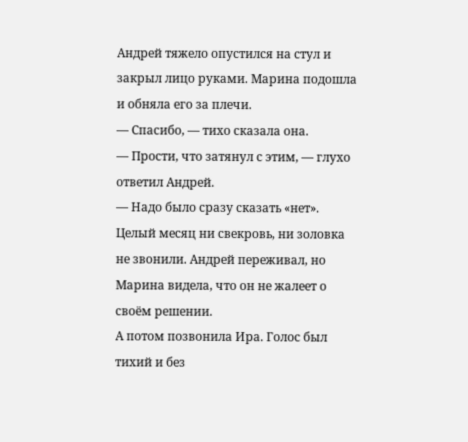Андрей тяжело опустился на стул и закрыл лицо руками. Марина подошла и обняла его за плечи.
— Спасибо, — тихо сказала она.
— Прости, что затянул с этим, — глухо ответил Андрей.
— Надо было сразу сказать «нет».
Целый месяц ни свекровь, ни золовка не звонили. Андрей переживал, но Марина видела, что он не жалеет о своём решении.
А потом позвонила Ира. Голос был тихий и без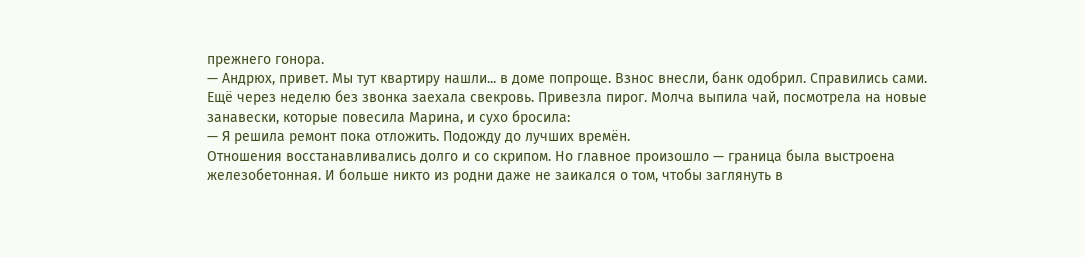прежнего гонора.
— Андрюх, привет. Мы тут квартиру нашли... в доме попроще. Взнос внесли, банк одобрил. Справились сами.
Ещё через неделю без звонка заехала свекровь. Привезла пирог. Молча выпила чай, посмотрела на новые занавески, которые повесила Марина, и сухо бросила:
— Я решила ремонт пока отложить. Подожду до лучших времён.
Отношения восстанавливались долго и со скрипом. Но главное произошло — граница была выстроена железобетонная. И больше никто из родни даже не заикался о том, чтобы заглянуть в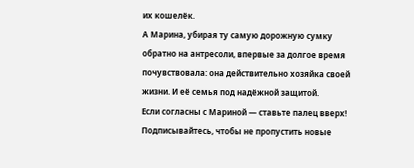их кошелёк.
А Марина, убирая ту самую дорожную сумку обратно на антресоли, впервые за долгое время почувствовала: она действительно хозяйка своей жизни. И её семья под надёжной защитой.
Если согласны с Мариной — ставьте палец вверх! Подписывайтесь, чтобы не пропустить новые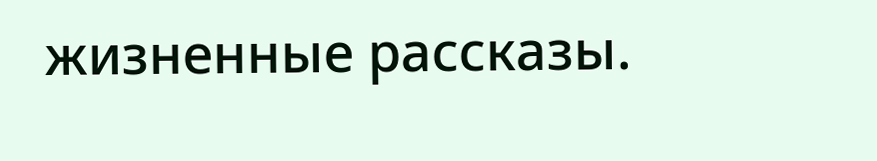жизненные рассказы.